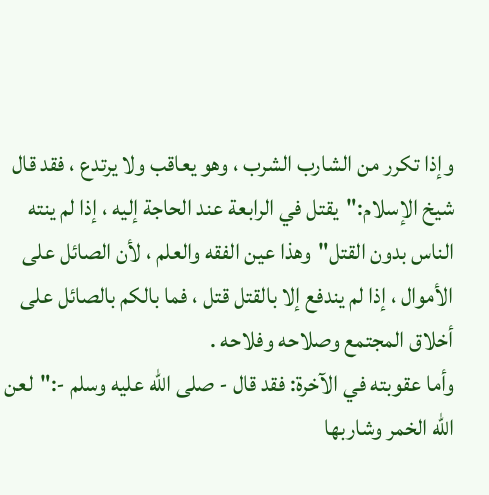وإذا تكرر من الشارب الشرب ، وهو يعاقب ولا يرتدع ، فقد قال شيخ الإسلام:"يقتل في الرابعة عند الحاجة إليه ، إذا لم ينته الناس بدون القتل"وهذا عين الفقه والعلم ، لأن الصائل على الأموال ، إذا لم يندفع إلا بالقتل قتل ، فما بالكم بالصائل على أخلاق المجتمع وصلاحه وفلاحه .
وأما عقوبته في الآخرة: فقد قال - صلى الله عليه وسلم -:"لعن الله الخمر وشاربها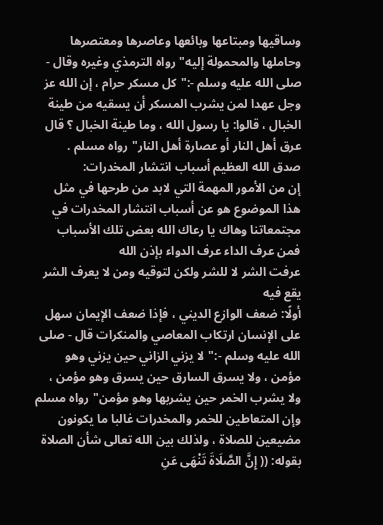وساقيها ومبتاعها وبائعها وعاصرها ومعتصرها وحاملها والمحمولة إليه"رواه الترمذي وغيره وقال - صلى الله عليه وسلم -:"كل مسكر حرام ، إن الله عز وجل عهدا لمن يشرب المسكر أن يسقيه من طينة الخبال ، قالوا: يا رسول الله ، وما طينة الخبال ؟ قال عرق أهل النار أو عصارة أهل النار"رواه مسلم .
صدق الله العظيم أسباب انتشار المخدرات:
إن من الأمور المهمة التي لابد من طرحها في مثل هذا الموضوع هو عن أسباب انتشار المخدرات في مجتمعاتنا وهاك يا رعاك الله بعض تلك الأسباب فمن عرف الداء عرف الدواء بإذن الله
عرفت الشر لا للشر ولكن لتوقيه ومن لا يعرف الشر يقع فيه
أولًا: ضعف الوازع الديني ، فإذا ضعف الإيمان سهل على الإنسان ارتكاب المعاصي والمنكرات قال - صلى الله عليه وسلم -:"لا يزني الزاني حين يزني وهو مؤمن ، ولا يسرق السارق حين يسرق وهو مؤمن ، ولا يشرب الخمر حين يشربها وهو مؤمن"رواه مسلم وإن المتعاطين للخمر والمخدرات غالبا ما يكونون مضيعين للصلاة ، ولذلك بين الله تعالى شأن الصلاة بقوله: (( إِنَّ الصَّلَاةَ تَنْهَى عَنِ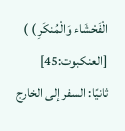الْفَحْشَاء وَالْمُنكَرِ ) ) [العنكبوت:45]
ثانيًا: السفر إلى الخارج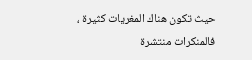حيث تكون هناك المغريات كثيرة ، فالمنكرات منتشرة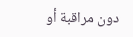دون مراقبة أو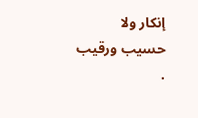إنكار ولا حسيب ورقيب .